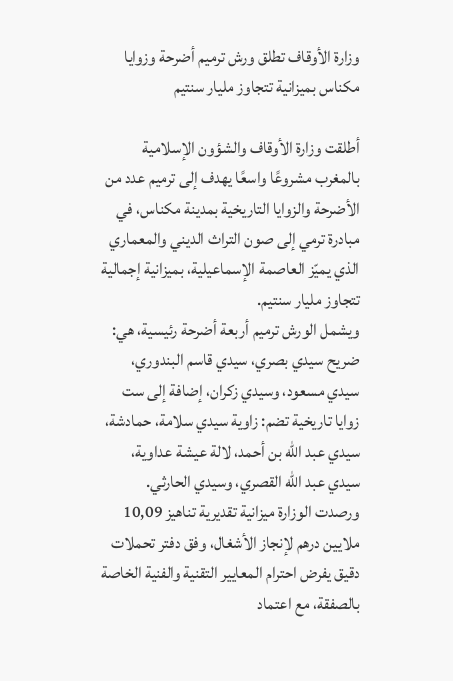وزارة الأوقاف تطلق ورش ترميم أضرحة وزوايا مكناس بميزانية تتجاوز مليار سنتيم

أطلقت وزارة الأوقاف والشؤون الإسلامية بالمغرب مشروعًا واسعًا يهدف إلى ترميم عدد من الأضرحة والزوايا التاريخية بمدينة مكناس، في مبادرة ترمي إلى صون التراث الديني والمعماري الذي يميّز العاصمة الإسماعيلية، بميزانية إجمالية تتجاوز مليار سنتيم.
ويشمل الورش ترميم أربعة أضرحة رئيسية، هي: ضريح سيدي بصري، سيدي قاسم البندوري، سيدي مسعود، وسيدي زكران، إضافة إلى ست زوايا تاريخية تضم: زاوية سيدي سلامة، حمادشة، سيدي عبد الله بن أحمد، لالة عيشة عداوية، سيدي عبد الله القصري، وسيدي الحارثي.
ورصدت الوزارة ميزانية تقديرية تناهيز 10,09 ملايين درهم لإنجاز الأشغال، وفق دفتر تحملات دقيق يفرض احترام المعايير التقنية والفنية الخاصة بالصفقة، مع اعتماد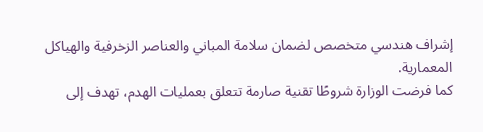إشراف هندسي متخصص لضمان سلامة المباني والعناصر الزخرفية والهياكل المعمارية.
كما فرضت الوزارة شروطًا تقنية صارمة تتعلق بعمليات الهدم، تهدف إلى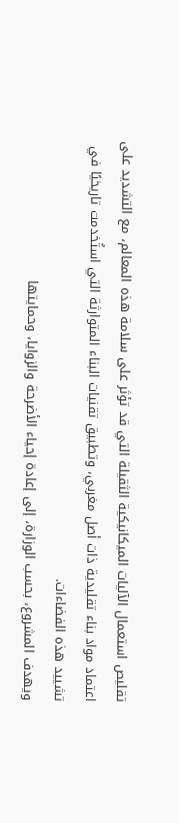تقليص استعمال الآليات الميكانيكية الثقيلة التي قد تؤثر على سلامة هذه المعالم، مع التشديد على اعتماد مواد بناء تقليدية ذات أصل مغربي، وتطبيق تقنيات البناء المتوارثة التي استُخدمت تاريخيًا في تشييد هذه الفضاءات.
ويهدف المشروع، بحسب الوزارة، إلى إعادة إحياء الأضرحة والزوايا، وحمايتها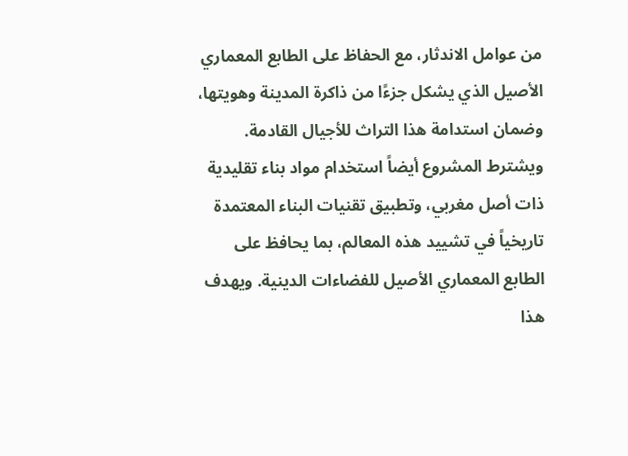من عوامل الاندثار، مع الحفاظ على الطابع المعماري الأصيل الذي يشكل جزءًا من ذاكرة المدينة وهويتها، وضمان استدامة هذا التراث للأجيال القادمة.
ويشترط المشروع أيضاً استخدام مواد بناء تقليدية ذات أصل مغربي، وتطبيق تقنيات البناء المعتمدة تاريخياً في تشييد هذه المعالم، بما يحافظ على الطابع المعماري الأصيل للفضاءات الدينية. ويهدف هذا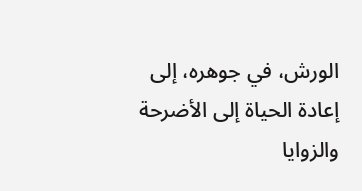الورش، في جوهره، إلى إعادة الحياة إلى الأضرحة والزوايا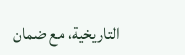التاريخية، مع ضمان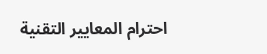احترام المعايير التقنية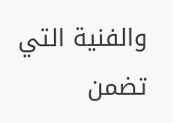والفنية التي تضمن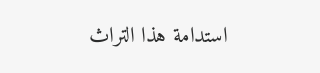استدامة هذا التراث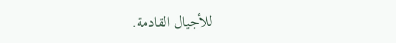للأجيال القادمة.